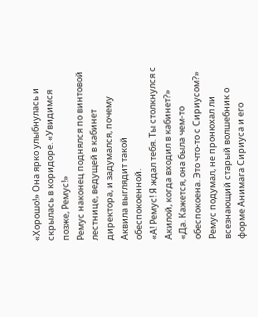«Хорошо!» Она ярко улыбнулась и скрылась в коридоре. «Увидимся позже, Ремус!»
Ремус наконец поднялся по винтовой лестнице, ведущей в кабинет директора, и задумался, почему Аквила выглядит такой обеспокоенной.
«А! Ремус! Я ждал тебя. Ты столкнулся с Акилой, когда входил в кабинет?»
«Да. Кажется, она была чем-то обеспокоена. Это что-то с Сириусом?» Ремус подумал, не пронюхал ли всезнающий старый волшебник о форме Анимага Сириуса и его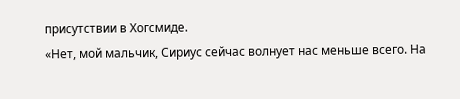присутствии в Хогсмиде.
«Нет, мой мальчик, Сириус сейчас волнует нас меньше всего. На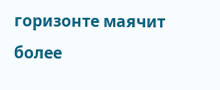горизонте маячит более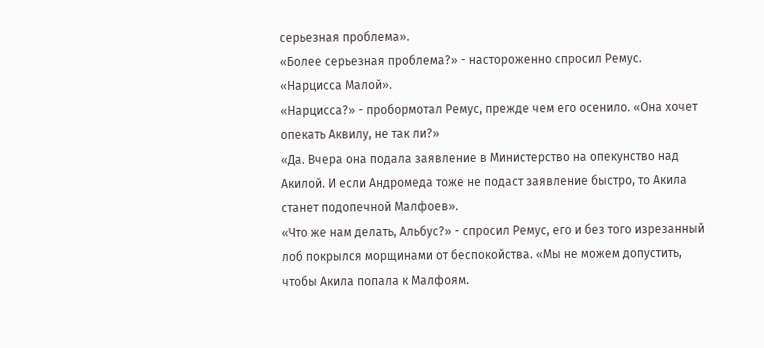серьезная проблема».
«Более серьезная проблема?» - настороженно спросил Ремус.
«Нарцисса Малой».
«Нарцисса?» - пробормотал Ремус, прежде чем его осенило. «Она хочет опекать Аквилу, не так ли?»
«Да. Вчера она подала заявление в Министерство на опекунство над Акилой. И если Андромеда тоже не подаст заявление быстро, то Акила станет подопечной Малфоев».
«Что же нам делать, Альбус?» - спросил Ремус, его и без того изрезанный лоб покрылся морщинами от беспокойства. «Мы не можем допустить, чтобы Акила попала к Малфоям.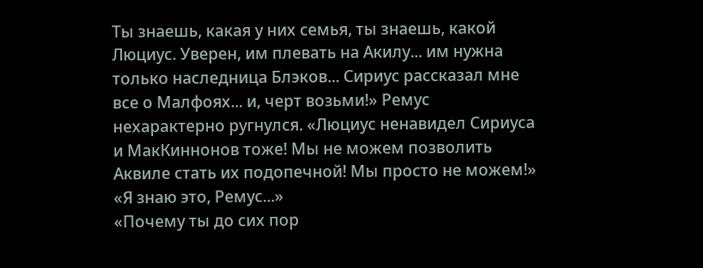Ты знаешь, какая у них семья, ты знаешь, какой Люциус. Уверен, им плевать на Акилу... им нужна только наследница Блэков... Сириус рассказал мне все о Малфоях... и, черт возьми!» Ремус нехарактерно ругнулся. «Люциус ненавидел Сириуса и МакКиннонов тоже! Мы не можем позволить Аквиле стать их подопечной! Мы просто не можем!»
«Я знаю это, Ремус...»
«Почему ты до сих пор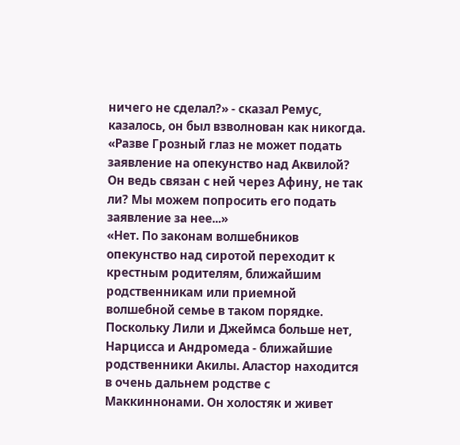ничего не сделал?» - сказал Ремус, казалось, он был взволнован как никогда. «Разве Грозный глаз не может подать заявление на опекунство над Аквилой? Он ведь связан с ней через Афину, не так ли? Мы можем попросить его подать заявление за нее...»
«Нет. По законам волшебников опекунство над сиротой переходит к крестным родителям, ближайшим родственникам или приемной волшебной семье в таком порядке. Поскольку Лили и Джеймса больше нет, Нарцисса и Андромеда - ближайшие родственники Акилы. Аластор находится в очень дальнем родстве с Маккиннонами. Он холостяк и живет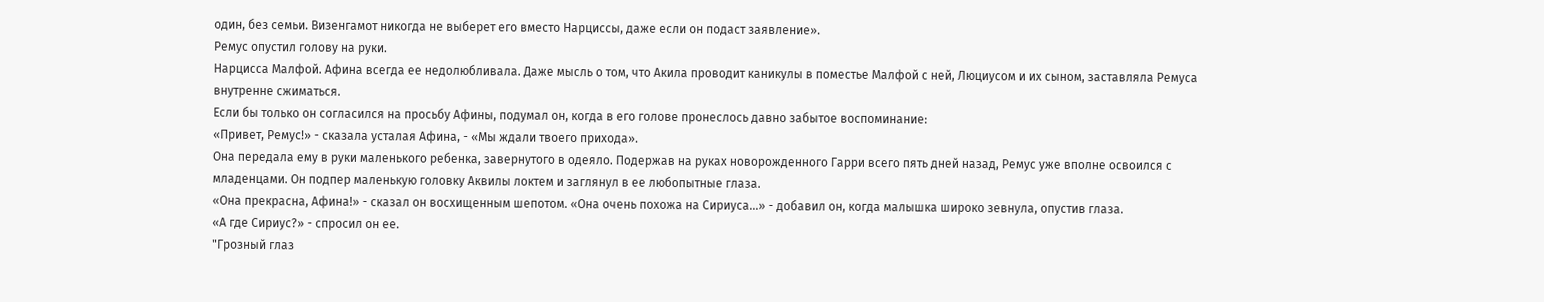один, без семьи. Визенгамот никогда не выберет его вместо Нарциссы, даже если он подаст заявление».
Ремус опустил голову на руки.
Нарцисса Малфой. Афина всегда ее недолюбливала. Даже мысль о том, что Акила проводит каникулы в поместье Малфой с ней, Люциусом и их сыном, заставляла Ремуса внутренне сжиматься.
Если бы только он согласился на просьбу Афины, подумал он, когда в его голове пронеслось давно забытое воспоминание:
«Привет, Ремус!» - сказала усталая Афина, - «Мы ждали твоего прихода».
Она передала ему в руки маленького ребенка, завернутого в одеяло. Подержав на руках новорожденного Гарри всего пять дней назад, Ремус уже вполне освоился с младенцами. Он подпер маленькую головку Аквилы локтем и заглянул в ее любопытные глаза.
«Она прекрасна, Афина!» - сказал он восхищенным шепотом. «Она очень похожа на Сириуса...» - добавил он, когда малышка широко зевнула, опустив глаза.
«А где Сириус?» - спросил он ее.
"Грозный глаз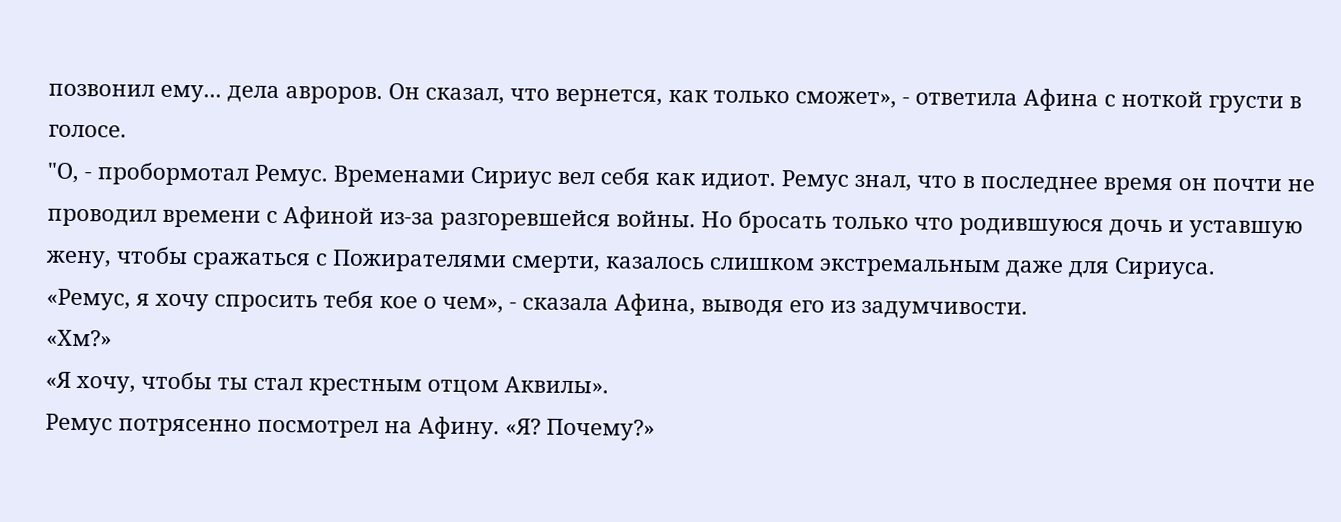позвонил ему... дела авроров. Он сказал, что вернется, как только сможет», - ответила Афина с ноткой грусти в голосе.
"О, - пробормотал Ремус. Временами Сириус вел себя как идиот. Ремус знал, что в последнее время он почти не проводил времени с Афиной из-за разгоревшейся войны. Но бросать только что родившуюся дочь и уставшую жену, чтобы сражаться с Пожирателями смерти, казалось слишком экстремальным даже для Сириуса.
«Ремус, я хочу спросить тебя кое о чем», - сказала Афина, выводя его из задумчивости.
«Хм?»
«Я хочу, чтобы ты стал крестным отцом Аквилы».
Ремус потрясенно посмотрел на Афину. «Я? Почему?»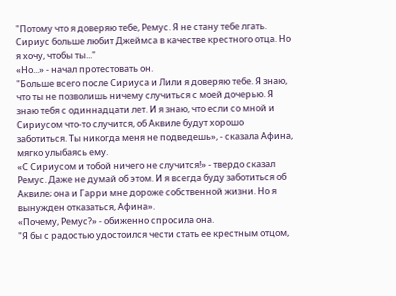"Потому что я доверяю тебе, Ремус. Я не стану тебе лгать. Сириус больше любит Джеймса в качестве крестного отца. Но я хочу, чтобы ты..."
«Но...» - начал протестовать он.
"Больше всего после Сириуса и Лили я доверяю тебе. Я знаю, что ты не позволишь ничему случиться с моей дочерью. Я знаю тебя с одиннадцати лет. И я знаю, что если со мной и Сириусом что-то случится, об Аквиле будут хорошо заботиться. Ты никогда меня не подведешь», - сказала Афина, мягко улыбаясь ему.
«С Сириусом и тобой ничего не случится!» - твердо сказал Ремус. Даже не думай об этом. И я всегда буду заботиться об Аквиле; она и Гарри мне дороже собственной жизни. Но я вынужден отказаться, Афина».
«Почему, Ремус?» - обиженно спросила она.
"Я бы с радостью удостоился чести стать ее крестным отцом,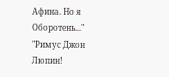Афина. Но я Оборотень..."
"Римус Джон Люпин!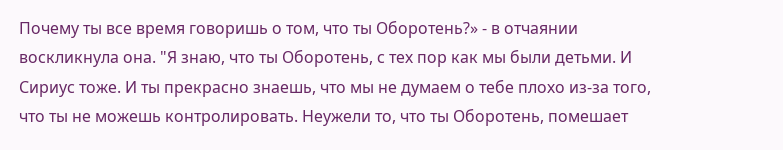Почему ты все время говоришь о том, что ты Оборотень?» - в отчаянии воскликнула она. "Я знаю, что ты Оборотень, с тех пор как мы были детьми. И Сириус тоже. И ты прекрасно знаешь, что мы не думаем о тебе плохо из-за того, что ты не можешь контролировать. Неужели то, что ты Оборотень, помешает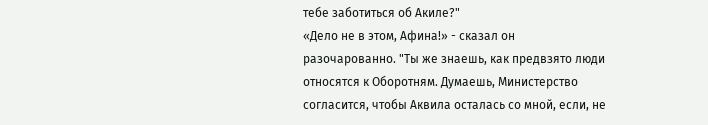тебе заботиться об Акиле?"
«Дело не в этом, Афина!» - сказал он разочарованно. "Ты же знаешь, как предвзято люди относятся к Оборотням. Думаешь, Министерство согласится, чтобы Аквила осталась со мной, если, не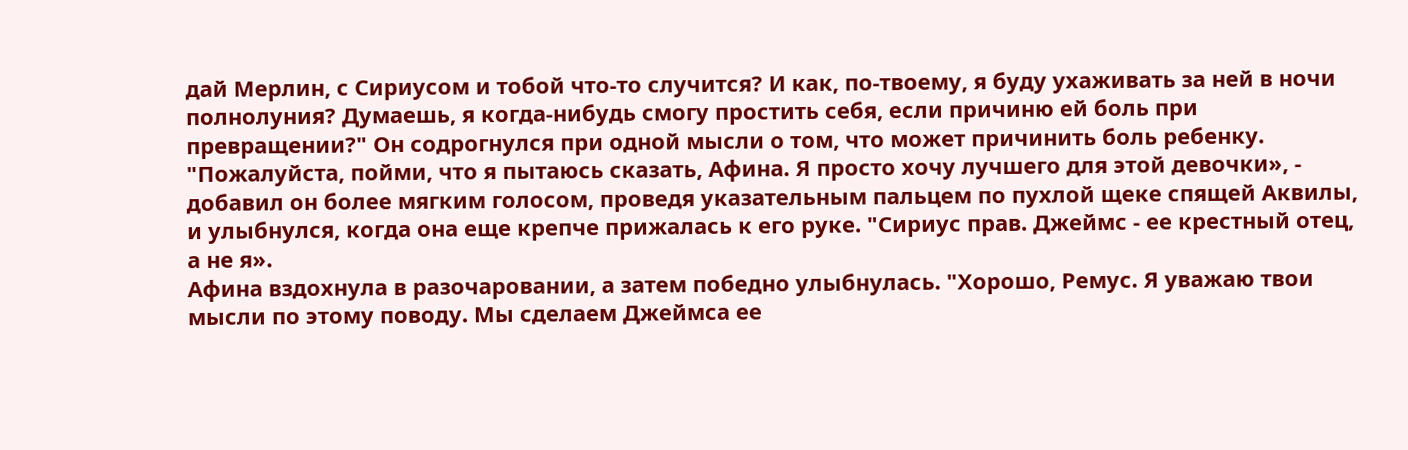дай Мерлин, с Сириусом и тобой что-то случится? И как, по-твоему, я буду ухаживать за ней в ночи полнолуния? Думаешь, я когда-нибудь смогу простить себя, если причиню ей боль при превращении?" Он содрогнулся при одной мысли о том, что может причинить боль ребенку.
"Пожалуйста, пойми, что я пытаюсь сказать, Афина. Я просто хочу лучшего для этой девочки», - добавил он более мягким голосом, проведя указательным пальцем по пухлой щеке спящей Аквилы, и улыбнулся, когда она еще крепче прижалась к его руке. "Сириус прав. Джеймс - ее крестный отец, а не я».
Афина вздохнула в разочаровании, а затем победно улыбнулась. "Хорошо, Ремус. Я уважаю твои мысли по этому поводу. Мы сделаем Джеймса ее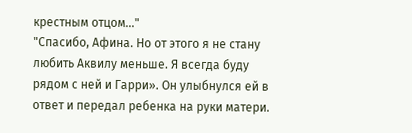крестным отцом..."
"Спасибо, Афина. Но от этого я не стану любить Аквилу меньше. Я всегда буду рядом с ней и Гарри». Он улыбнулся ей в ответ и передал ребенка на руки матери.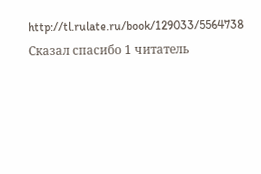http://tl.rulate.ru/book/129033/5564738
Сказал спасибо 1 читатель